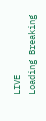LIVE
Loading Breaking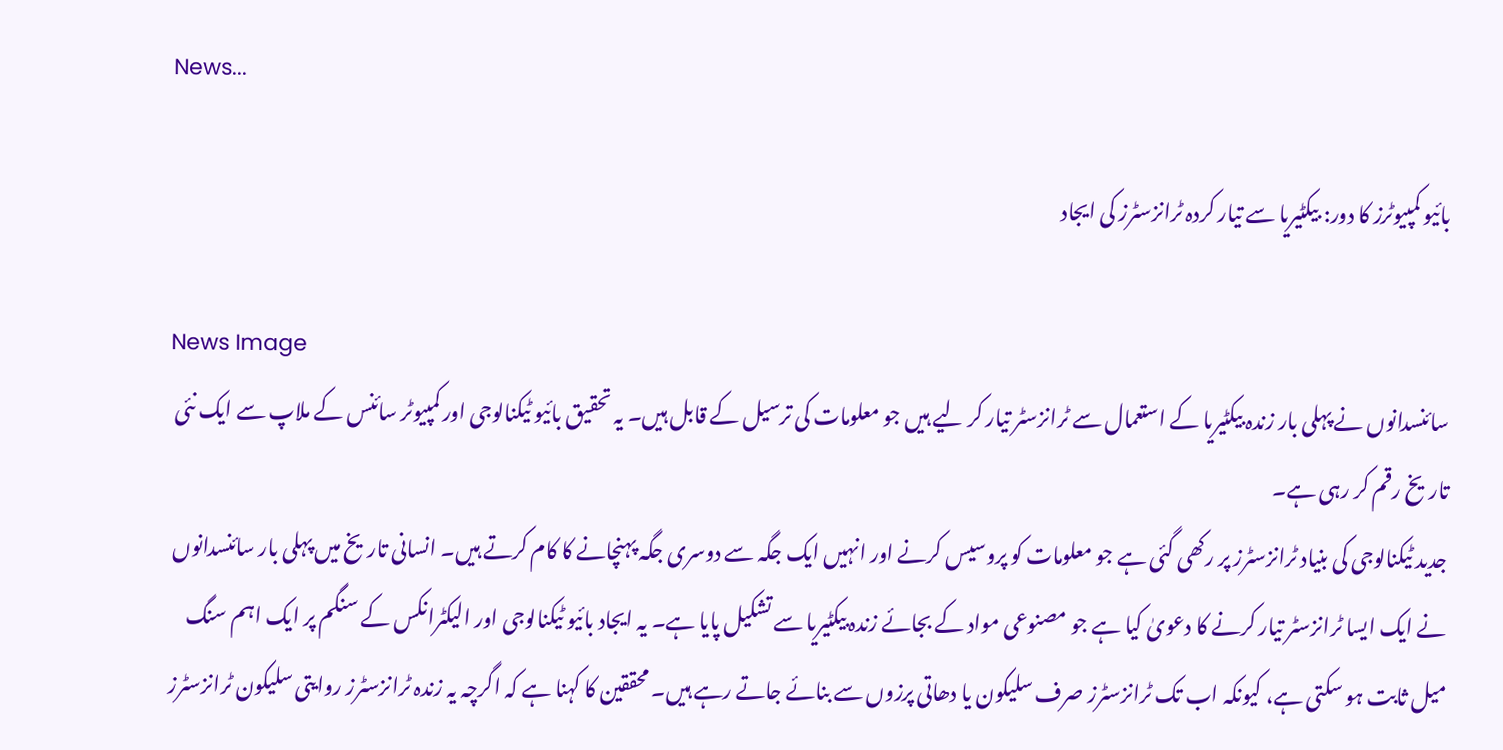News...

بائیو کمپیوٹرز کا دور: بیکٹیریا سے تیار کردہ ٹرانزسٹرز کی ایجاد

News Image
سائنسدانوں نے پہلی بار زندہ بیکٹیریا کے استعمال سے ٹرانزسٹر تیار کر لیے ہیں جو معلومات کی ترسیل کے قابل ہیں۔ یہ تحقیق بائیو ٹیکنالوجی اور کمپیوٹر سائنس کے ملاپ سے ایک نئی تاریخ رقم کر رہی ہے۔
جدید ٹیکنالوجی کی بنیاد ٹرانزسٹرز پر رکھی گئی ہے جو معلومات کو پروسیس کرنے اور انہیں ایک جگہ سے دوسری جگہ پہنچانے کا کام کرتے ہیں۔ انسانی تاریخ میں پہلی بار سائنسدانوں نے ایک ایسا ٹرانزسٹر تیار کرنے کا دعویٰ کیا ہے جو مصنوعی مواد کے بجائے زندہ بیکٹیریا سے تشکیل پایا ہے۔ یہ ایجاد بائیو ٹیکنالوجی اور الیکٹرانکس کے سنگم پر ایک اہم سنگ میل ثابت ہو سکتی ہے، کیونکہ اب تک ٹرانزسٹرز صرف سلیکون یا دھاتی پرزوں سے بنائے جاتے رہے ہیں۔ محققین کا کہنا ہے کہ اگرچہ یہ زندہ ٹرانزسٹرز روایتی سلیکون ٹرانزسٹرز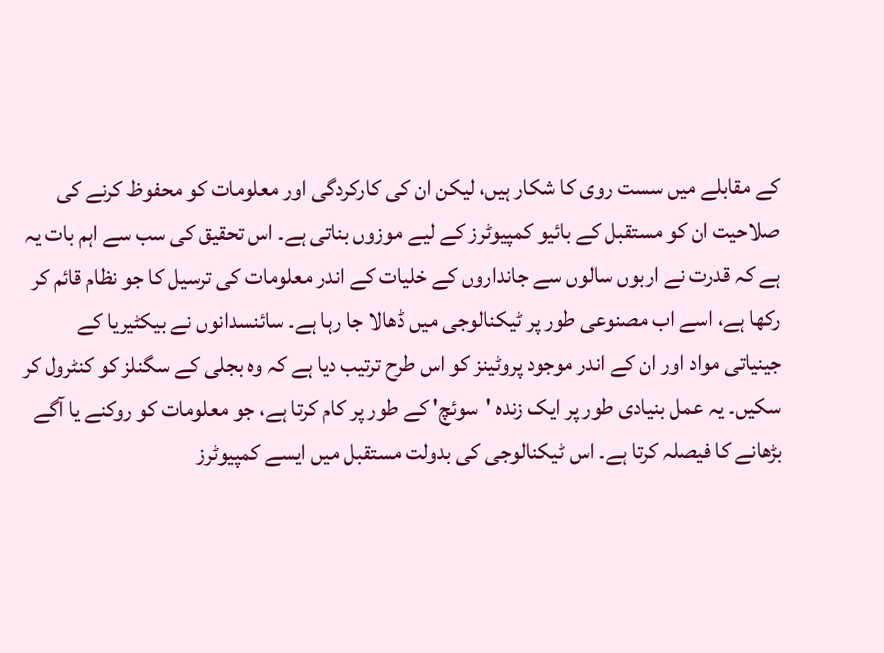کے مقابلے میں سست روی کا شکار ہیں، لیکن ان کی کارکردگی اور معلومات کو محفوظ کرنے کی صلاحیت ان کو مستقبل کے بائیو کمپیوٹرز کے لیے موزوں بناتی ہے۔ اس تحقیق کی سب سے اہم بات یہ ہے کہ قدرت نے اربوں سالوں سے جانداروں کے خلیات کے اندر معلومات کی ترسیل کا جو نظام قائم کر رکھا ہے، اسے اب مصنوعی طور پر ٹیکنالوجی میں ڈھالا جا رہا ہے۔ سائنسدانوں نے بیکٹیریا کے جینیاتی مواد اور ان کے اندر موجود پروٹینز کو اس طرح ترتیب دیا ہے کہ وہ بجلی کے سگنلز کو کنٹرول کر سکیں۔ یہ عمل بنیادی طور پر ایک زندہ 'سوئچ' کے طور پر کام کرتا ہے، جو معلومات کو روکنے یا آگے بڑھانے کا فیصلہ کرتا ہے۔ اس ٹیکنالوجی کی بدولت مستقبل میں ایسے کمپیوٹرز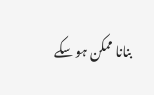بنانا ممکن ہو سکے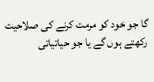گا جو خود کو مرمت کرنے کی صلاحیت رکھتے ہوں گے یا جو حیاتیاتی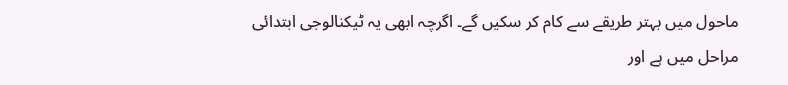ماحول میں بہتر طریقے سے کام کر سکیں گے۔ اگرچہ ابھی یہ ٹیکنالوجی ابتدائی مراحل میں ہے اور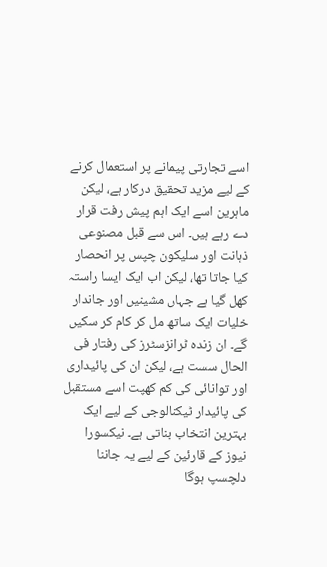اسے تجارتی پیمانے پر استعمال کرنے کے لیے مزید تحقیق درکار ہے، لیکن ماہرین اسے ایک اہم پیش رفت قرار دے رہے ہیں۔ اس سے قبل مصنوعی ذہانت اور سلیکون چپس پر انحصار کیا جاتا تھا، لیکن اب ایک ایسا راستہ کھل گیا ہے جہاں مشینیں اور جاندار خلیات ایک ساتھ مل کر کام کر سکیں گے۔ ان زندہ ٹرانزسٹرز کی رفتار فی الحال سست ہے، لیکن ان کی پائیداری اور توانائی کی کم کھپت اسے مستقبل کی پائیدار ٹیکنالوجی کے لیے ایک بہترین انتخاب بناتی ہے۔ نیکسورا نیوز کے قارئین کے لیے یہ جاننا دلچسپ ہوگا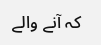کہ آنے والے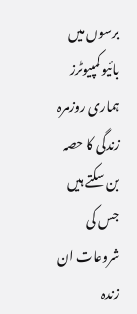برسوں میں بائیو کمپیوٹرز ہماری روزمرہ زندگی کا حصہ بن سکتے ہیں جس کی شروعات ان زندہ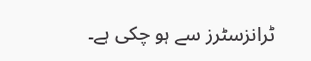ٹرانزسٹرز سے ہو چکی ہے۔